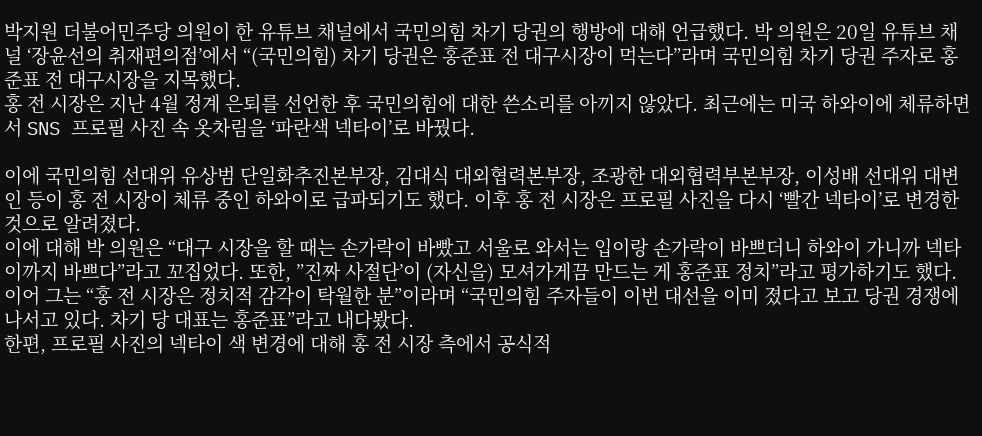박지원 더불어민주당 의원이 한 유튜브 채널에서 국민의힘 차기 당권의 행방에 대해 언급했다. 박 의원은 20일 유튜브 채널 ‘장윤선의 취재편의점’에서 “(국민의힘) 차기 당권은 홍준표 전 대구시장이 먹는다”라며 국민의힘 차기 당권 주자로 홍준표 전 대구시장을 지목했다.
홍 전 시장은 지난 4월 정계 은퇴를 선언한 후 국민의힘에 대한 쓴소리를 아끼지 않았다. 최근에는 미국 하와이에 체류하면서 SNS 프로필 사진 속 옷차림을 ‘파란색 넥타이’로 바꿨다.

이에 국민의힘 선대위 유상범 단일화추진본부장, 김대식 대외협력본부장, 조광한 대외협력부본부장, 이성배 선대위 대변인 등이 홍 전 시장이 체류 중인 하와이로 급파되기도 했다. 이후 홍 전 시장은 프로필 사진을 다시 ‘빨간 넥타이’로 변경한 것으로 알려졌다.
이에 대해 박 의원은 “대구 시장을 할 때는 손가락이 바빴고 서울로 와서는 입이랑 손가락이 바쁘더니 하와이 가니까 넥타이까지 바쁘다”라고 꼬집었다. 또한, ”진짜 사절단’이 (자신을) 모셔가게끔 만드는 게 홍준표 정치”라고 평가하기도 했다.
이어 그는 “홍 전 시장은 정치적 감각이 탁월한 분”이라며 “국민의힘 주자들이 이번 대선을 이미 졌다고 보고 당권 경쟁에 나서고 있다. 차기 당 대표는 홍준표”라고 내다봤다.
한편, 프로필 사진의 넥타이 색 변경에 대해 홍 전 시장 측에서 공식적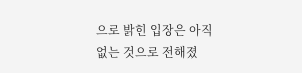으로 밝힌 입장은 아직 없는 것으로 전해졌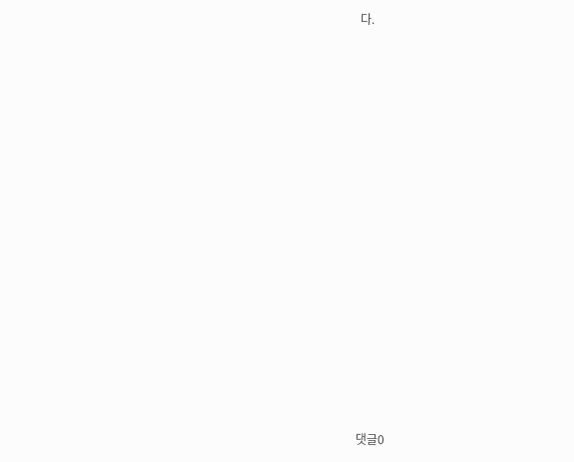다.




















댓글0